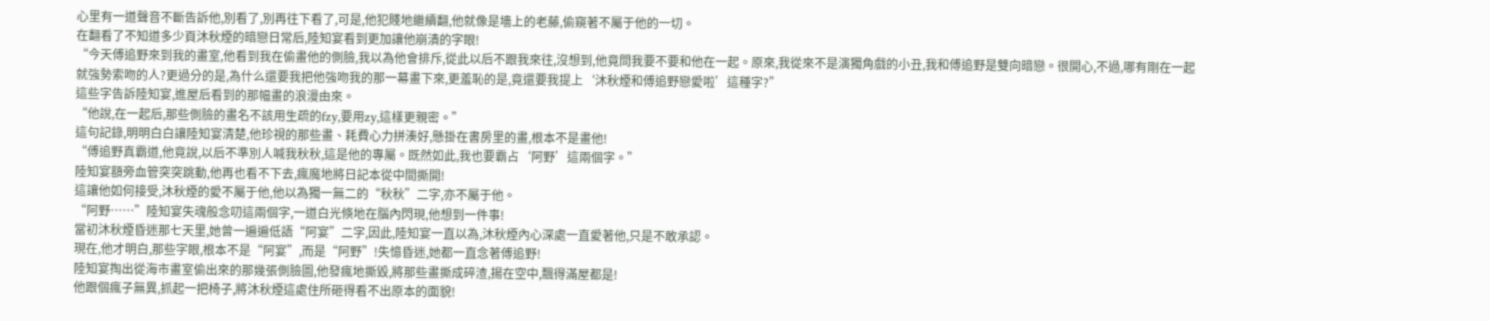心里有一道聲音不斷告訴他,別看了,別再往下看了,可是,他犯賤地繼續翻,他就像是墻上的老藤,偷窺著不屬于他的一切。
在翻看了不知道多少頁沐秋煙的暗戀日常后,陸知宴看到更加讓他崩潰的字眼!
“今天傅追野來到我的畫室,他看到我在偷畫他的側臉,我以為他會排斥,從此以后不跟我來往,沒想到,他竟問我要不要和他在一起。原來,我從來不是演獨角戲的小丑,我和傅追野是雙向暗戀。很開心,不過,哪有剛在一起就強勢索吻的人?更過分的是,為什么還要我把他強吻我的那一幕畫下來,更羞恥的是,竟還要我提上‘沐秋煙和傅追野戀愛啦’這種字?”
這些字告訴陸知宴,進屋后看到的那幅畫的浪漫由來。
“他說,在一起后,那些側臉的畫名不該用生疏的fzy,要用zy,這樣更親密。”
這句記錄,明明白白讓陸知宴清楚,他珍視的那些畫、耗費心力拼湊好,懸掛在書房里的畫,根本不是畫他!
“傅追野真霸道,他竟說,以后不準別人喊我秋秋,這是他的專屬。既然如此,我也要霸占‘阿野’這兩個字。”
陸知宴額旁血管突突跳動,他再也看不下去,瘋魔地將日記本從中間撕開!
這讓他如何接受,沐秋煙的愛不屬于他,他以為獨一無二的“秋秋”二字,亦不屬于他。
“阿野……”陸知宴失魂般念叨這兩個字,一道白光倏地在腦內閃現,他想到一件事!
當初沐秋煙昏迷那七天里,她曾一遍遍低語“阿宴”二字,因此,陸知宴一直以為,沐秋煙內心深處一直愛著他,只是不敢承認。
現在,他才明白,那些字眼,根本不是“阿宴”,而是“阿野”!失憶昏迷,她都一直念著傅追野!
陸知宴掏出從海市畫室偷出來的那幾張側臉圖,他發瘋地撕毀,將那些畫撕成碎渣,揚在空中,飄得滿屋都是!
他跟個瘋子無異,抓起一把椅子,將沐秋煙這處住所砸得看不出原本的面貌!